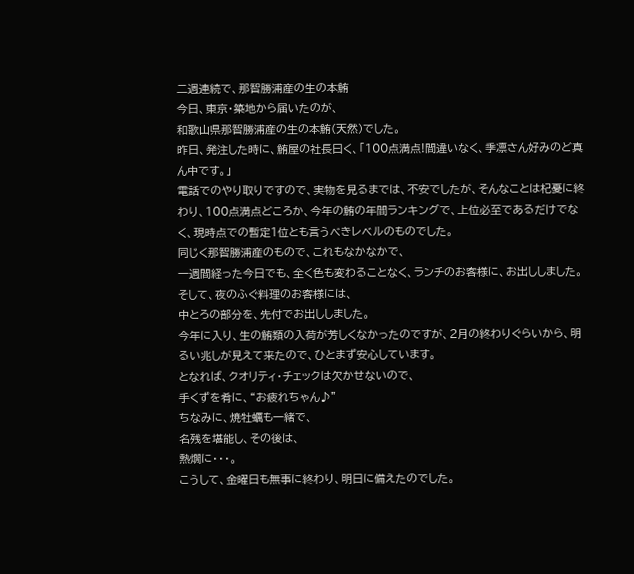二週連続で、那智勝浦産の生の本鮪
今日、東京・築地から届いたのが、
和歌山県那智勝浦産の生の本鮪(天然)でした。
昨日、発注した時に、鮪屋の社長曰く、「100点満点!間違いなく、季凛さん好みのど真ん中です。」
電話でのやり取りですので、実物を見るまでは、不安でしたが、そんなことは杞憂に終わり、100点満点どころか、今年の鮪の年間ランキングで、上位必至であるだけでなく、現時点での暫定1位とも言うべきレベルのものでした。
同じく那智勝浦産のもので、これもなかなかで、
一週間経った今日でも、全く色も変わることなく、ランチのお客様に、お出ししました。
そして、夜のふぐ料理のお客様には、
中とろの部分を、先付でお出ししました。
今年に入り、生の鮪類の入荷が芳しくなかったのですが、2月の終わりぐらいから、明るい兆しが見えて来たので、ひとまず安心しています。
となれば、クオリティ・チェックは欠かせないので、
手くずを肴に、“お疲れちゃん♪”
ちなみに、焼牡蠣も一緒で、
名残を堪能し、その後は、
熱燗に・・・。
こうして、金曜日も無事に終わり、明日に備えたのでした。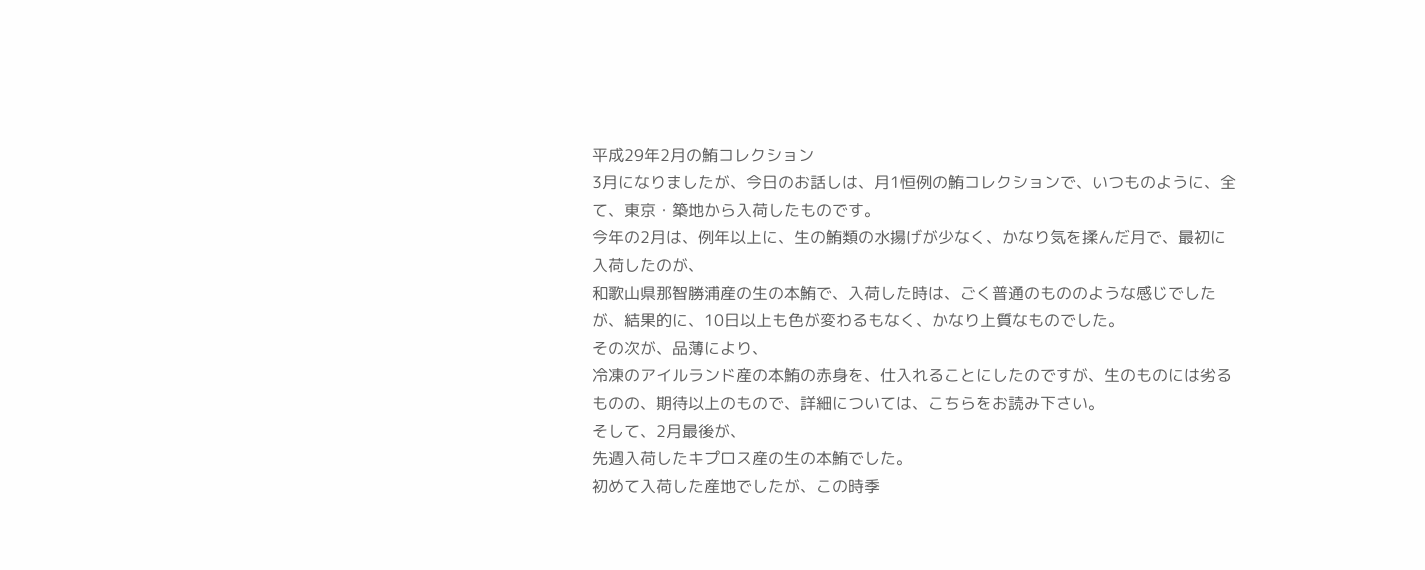平成29年2月の鮪コレクション
3月になりましたが、今日のお話しは、月1恒例の鮪コレクションで、いつものように、全て、東京・築地から入荷したものです。
今年の2月は、例年以上に、生の鮪類の水揚げが少なく、かなり気を揉んだ月で、最初に入荷したのが、
和歌山県那智勝浦産の生の本鮪で、入荷した時は、ごく普通のもののような感じでしたが、結果的に、10日以上も色が変わるもなく、かなり上質なものでした。
その次が、品薄により、
冷凍のアイルランド産の本鮪の赤身を、仕入れることにしたのですが、生のものには劣るものの、期待以上のもので、詳細については、こちらをお読み下さい。
そして、2月最後が、
先週入荷したキプロス産の生の本鮪でした。
初めて入荷した産地でしたが、この時季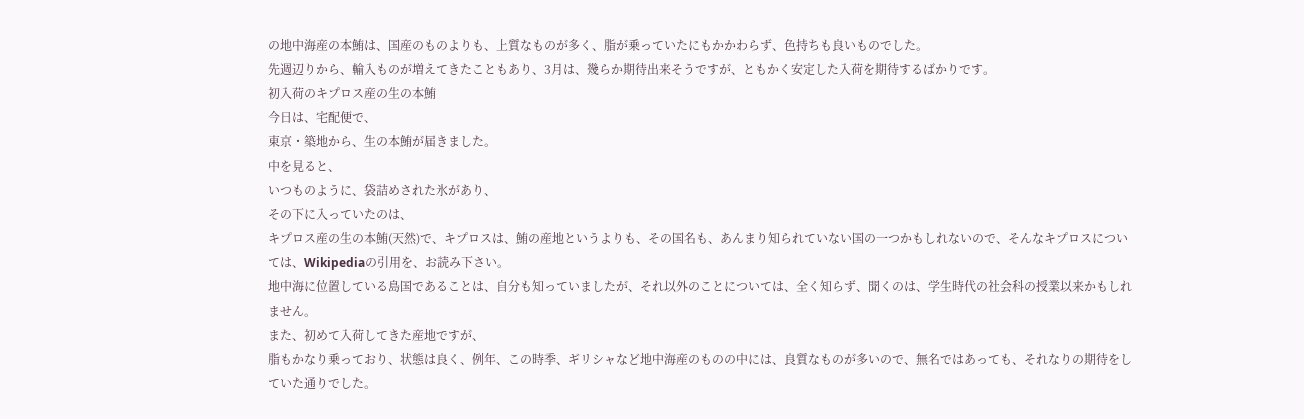の地中海産の本鮪は、国産のものよりも、上質なものが多く、脂が乗っていたにもかかわらず、色持ちも良いものでした。
先週辺りから、輸入ものが増えてきたこともあり、3月は、幾らか期待出来そうですが、ともかく安定した入荷を期待するばかりです。
初入荷のキプロス産の生の本鮪
今日は、宅配便で、
東京・築地から、生の本鮪が届きました。
中を見ると、
いつものように、袋詰めされた氷があり、
その下に入っていたのは、
キプロス産の生の本鮪(天然)で、キプロスは、鮪の産地というよりも、その国名も、あんまり知られていない国の一つかもしれないので、そんなキプロスについては、Wikipediaの引用を、お読み下さい。
地中海に位置している島国であることは、自分も知っていましたが、それ以外のことについては、全く知らず、聞くのは、学生時代の社会科の授業以来かもしれません。
また、初めて入荷してきた産地ですが、
脂もかなり乗っており、状態は良く、例年、この時季、ギリシャなど地中海産のものの中には、良質なものが多いので、無名ではあっても、それなりの期待をしていた通りでした。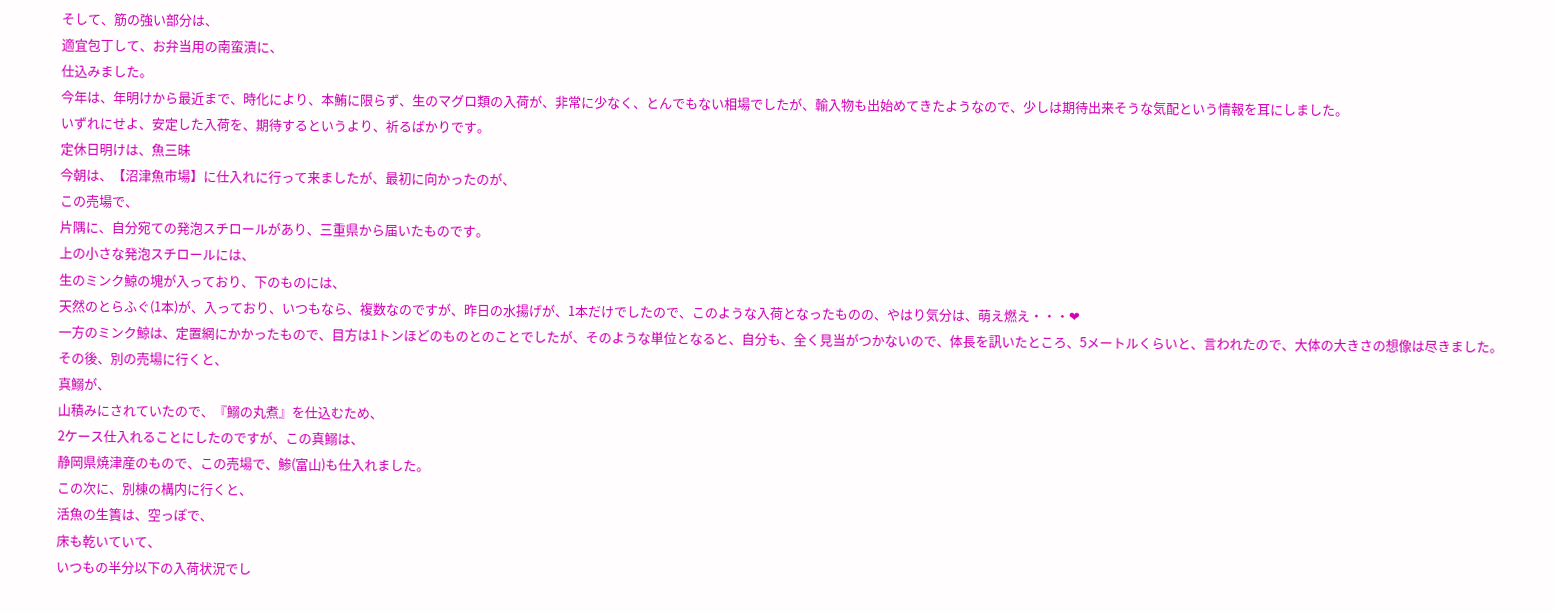そして、筋の強い部分は、
適宜包丁して、お弁当用の南蛮漬に、
仕込みました。
今年は、年明けから最近まで、時化により、本鮪に限らず、生のマグロ類の入荷が、非常に少なく、とんでもない相場でしたが、輸入物も出始めてきたようなので、少しは期待出来そうな気配という情報を耳にしました。
いずれにせよ、安定した入荷を、期待するというより、祈るばかりです。
定休日明けは、魚三昧
今朝は、【沼津魚市場】に仕入れに行って来ましたが、最初に向かったのが、
この売場で、
片隅に、自分宛ての発泡スチロールがあり、三重県から届いたものです。
上の小さな発泡スチロールには、
生のミンク鯨の塊が入っており、下のものには、
天然のとらふぐ(1本)が、入っており、いつもなら、複数なのですが、昨日の水揚げが、1本だけでしたので、このような入荷となったものの、やはり気分は、萌え燃え・・・❤
一方のミンク鯨は、定置網にかかったもので、目方は1トンほどのものとのことでしたが、そのような単位となると、自分も、全く見当がつかないので、体長を訊いたところ、5メートルくらいと、言われたので、大体の大きさの想像は尽きました。
その後、別の売場に行くと、
真鰯が、
山積みにされていたので、『鰯の丸煮』を仕込むため、
2ケース仕入れることにしたのですが、この真鰯は、
静岡県焼津産のもので、この売場で、鯵(富山)も仕入れました。
この次に、別棟の構内に行くと、
活魚の生簀は、空っぽで、
床も乾いていて、
いつもの半分以下の入荷状況でし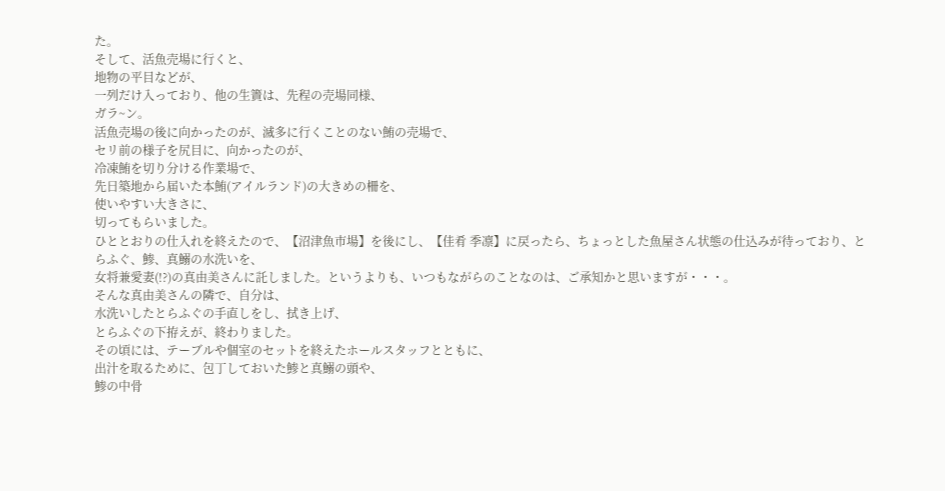た。
そして、活魚売場に行くと、
地物の平目などが、
一列だけ入っており、他の生簀は、先程の売場同様、
ガラ~ン。
活魚売場の後に向かったのが、滅多に行くことのない鮪の売場で、
セリ前の様子を尻目に、向かったのが、
冷凍鮪を切り分ける作業場で、
先日築地から届いた本鮪(アイルランド)の大きめの柵を、
使いやすい大きさに、
切ってもらいました。
ひととおりの仕入れを終えたので、【沼津魚市場】を後にし、【佳肴 季凛】に戻ったら、ちょっとした魚屋さん状態の仕込みが待っており、とらふぐ、鯵、真鰯の水洗いを、
女将兼愛妻(!?)の真由美さんに託しました。というよりも、いつもながらのことなのは、ご承知かと思いますが・・・。
そんな真由美さんの隣で、自分は、
水洗いしたとらふぐの手直しをし、拭き上げ、
とらふぐの下拵えが、終わりました。
その頃には、テーブルや個室のセットを終えたホールスタッフとともに、
出汁を取るために、包丁しておいた鯵と真鰯の頭や、
鯵の中骨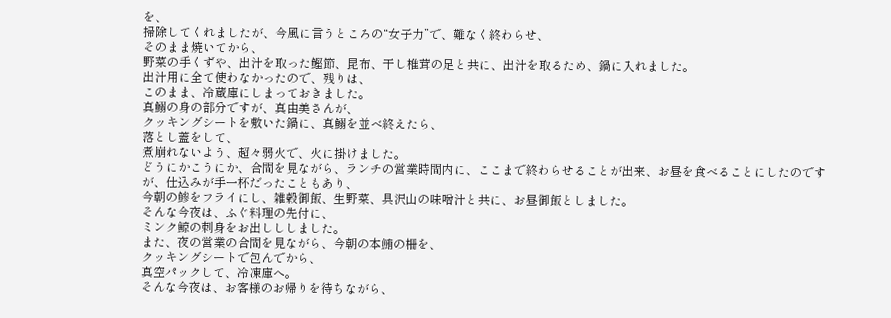を、
掃除してくれましたが、今風に言うところの“女子力”で、難なく終わらせ、
そのまま焼いてから、
野菜の手くずや、出汁を取った鰹節、昆布、干し椎茸の足と共に、出汁を取るため、鍋に入れました。
出汁用に全て使わなかったので、残りは、
このまま、冷蔵庫にしまっておきました。
真鰯の身の部分ですが、真由美さんが、
クッキングシートを敷いた鍋に、真鰯を並べ終えたら、
落とし蓋をして、
煮崩れないよう、超々弱火で、火に掛けました。
どうにかこうにか、合間を見ながら、ランチの営業時間内に、ここまで終わらせることが出来、お昼を食べることにしたのですが、仕込みが手一杯だったこともあり、
今朝の鯵をフライにし、雑穀御飯、生野菜、具沢山の味噌汁と共に、お昼御飯としました。
そんな今夜は、ふぐ料理の先付に、
ミンク鯨の刺身をお出しししました。
また、夜の営業の合間を見ながら、今朝の本鮪の柵を、
クッキングシートで包んでから、
真空パックして、冷凍庫へ。
そんな今夜は、お客様のお帰りを待ちながら、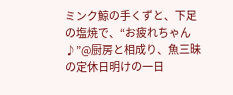ミンク鯨の手くずと、下足の塩焼で、“お疲れちゃん♪”@厨房と相成り、魚三昧の定休日明けの一日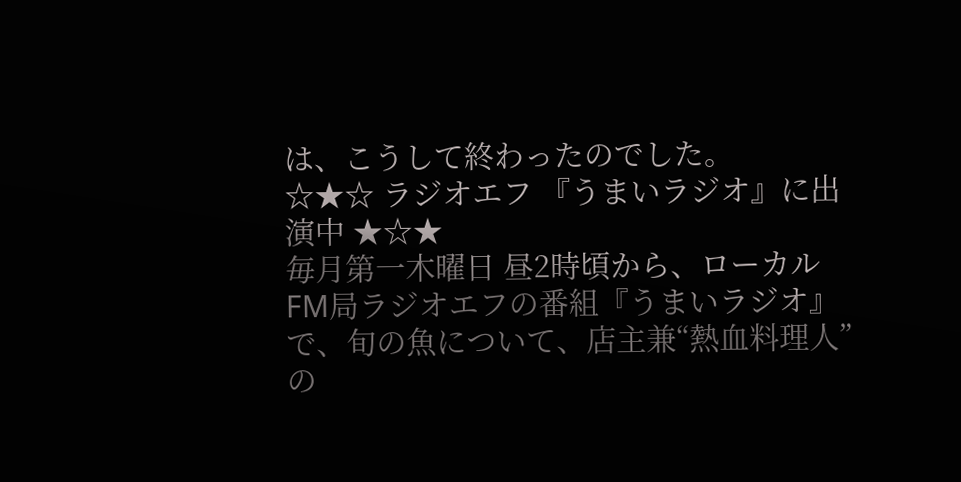は、こうして終わったのでした。
☆★☆ ラジオエフ 『うまいラジオ』に出演中 ★☆★
毎月第一木曜日 昼2時頃から、ローカルFM局ラジオエフの番組『うまいラジオ』で、旬の魚について、店主兼“熱血料理人”の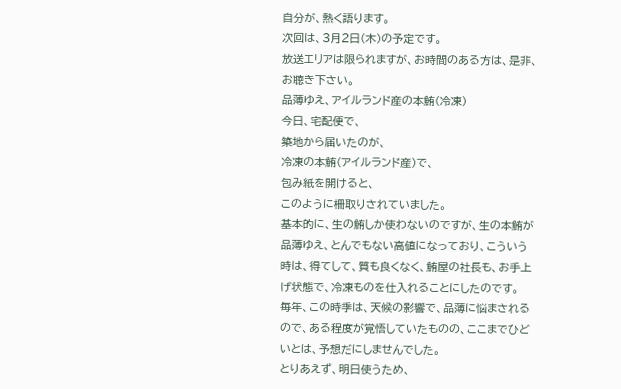自分が、熱く語ります。
次回は、3月2日(木)の予定です。
放送エリアは限られますが、お時間のある方は、是非、お聴き下さい。
品薄ゆえ、アイルランド産の本鮪(冷凍)
今日、宅配便で、
築地から届いたのが、
冷凍の本鮪(アイルランド産)で、
包み紙を開けると、
このように柵取りされていました。
基本的に、生の鮪しか使わないのですが、生の本鮪が品薄ゆえ、とんでもない高値になっており、こういう時は、得てして、質も良くなく、鮪屋の社長も、お手上げ状態で、冷凍ものを仕入れることにしたのです。
毎年、この時季は、天候の影響で、品薄に悩まされるので、ある程度が覚悟していたものの、ここまでひどいとは、予想だにしませんでした。
とりあえず、明日使うため、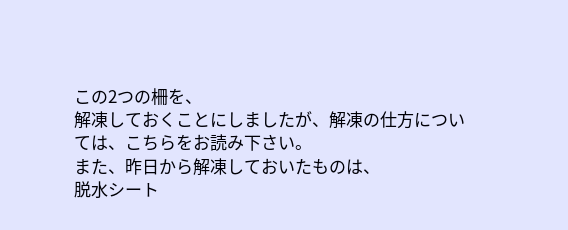この2つの柵を、
解凍しておくことにしましたが、解凍の仕方については、こちらをお読み下さい。
また、昨日から解凍しておいたものは、
脱水シート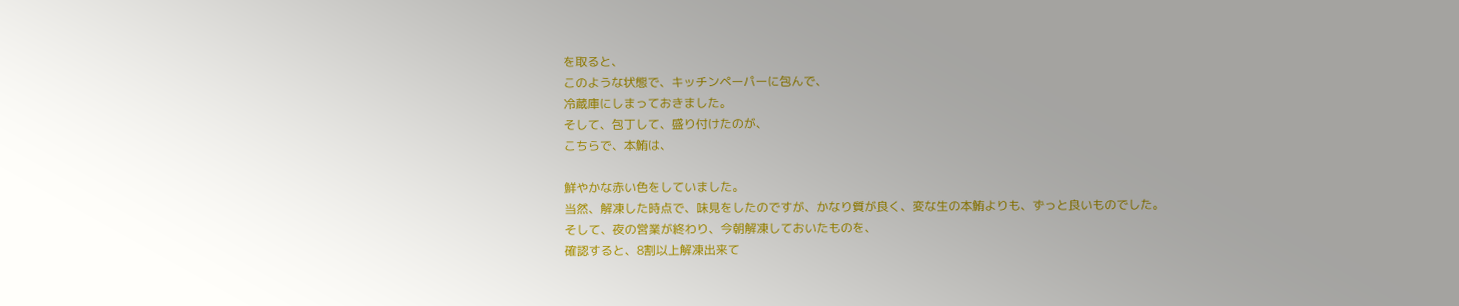を取ると、
このような状態で、キッチンペーパーに包んで、
冷蔵庫にしまっておきました。
そして、包丁して、盛り付けたのが、
こちらで、本鮪は、

鮮やかな赤い色をしていました。
当然、解凍した時点で、味見をしたのですが、かなり質が良く、変な生の本鮪よりも、ずっと良いものでした。
そして、夜の営業が終わり、今朝解凍しておいたものを、
確認すると、8割以上解凍出来て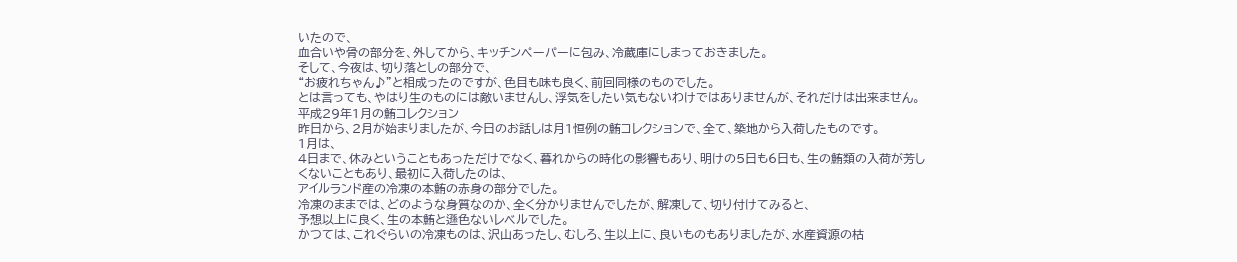いたので、
血合いや骨の部分を、外してから、キッチンペーパーに包み、冷蔵庫にしまっておきました。
そして、今夜は、切り落としの部分で、
“お疲れちゃん♪”と相成ったのですが、色目も味も良く、前回同様のものでした。
とは言っても、やはり生のものには敵いませんし、浮気をしたい気もないわけではありませんが、それだけは出来ません。
平成29年1月の鮪コレクション
昨日から、2月が始まりましたが、今日のお話しは月1恒例の鮪コレクションで、全て、築地から入荷したものです。
1月は、
4日まで、休みということもあっただけでなく、暮れからの時化の影響もあり、明けの5日も6日も、生の鮪類の入荷が芳しくないこともあり、最初に入荷したのは、
アイルランド産の冷凍の本鮪の赤身の部分でした。
冷凍のままでは、どのような身質なのか、全く分かりませんでしたが、解凍して、切り付けてみると、
予想以上に良く、生の本鮪と遜色ないレベルでした。
かつては、これぐらいの冷凍ものは、沢山あったし、むしろ、生以上に、良いものもありましたが、水産資源の枯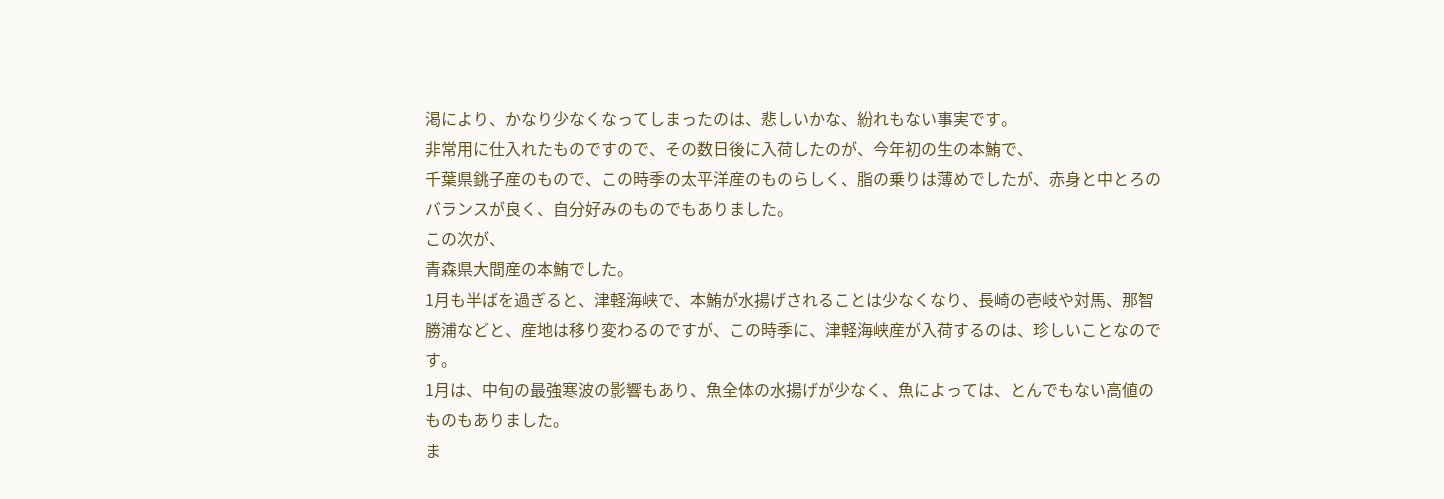渇により、かなり少なくなってしまったのは、悲しいかな、紛れもない事実です。
非常用に仕入れたものですので、その数日後に入荷したのが、今年初の生の本鮪で、
千葉県銚子産のもので、この時季の太平洋産のものらしく、脂の乗りは薄めでしたが、赤身と中とろのバランスが良く、自分好みのものでもありました。
この次が、
青森県大間産の本鮪でした。
1月も半ばを過ぎると、津軽海峡で、本鮪が水揚げされることは少なくなり、長崎の壱岐や対馬、那智勝浦などと、産地は移り変わるのですが、この時季に、津軽海峡産が入荷するのは、珍しいことなのです。
1月は、中旬の最強寒波の影響もあり、魚全体の水揚げが少なく、魚によっては、とんでもない高値のものもありました。
ま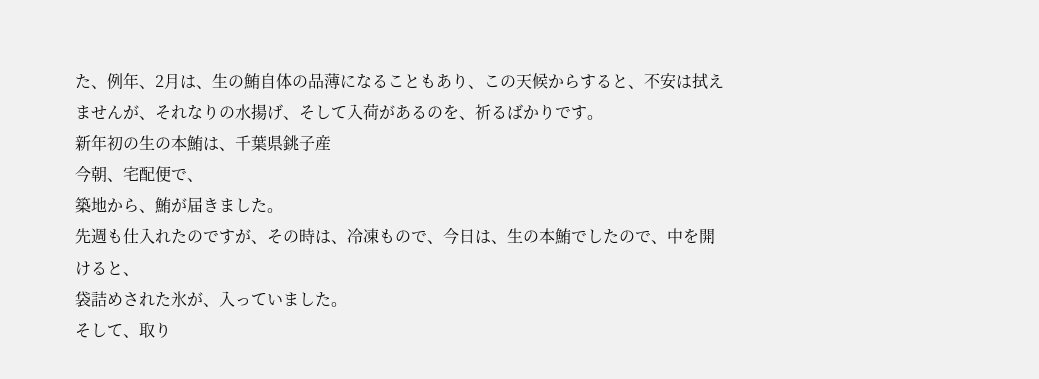た、例年、2月は、生の鮪自体の品薄になることもあり、この天候からすると、不安は拭えませんが、それなりの水揚げ、そして入荷があるのを、祈るばかりです。
新年初の生の本鮪は、千葉県銚子産
今朝、宅配便で、
築地から、鮪が届きました。
先週も仕入れたのですが、その時は、冷凍もので、今日は、生の本鮪でしたので、中を開けると、
袋詰めされた氷が、入っていました。
そして、取り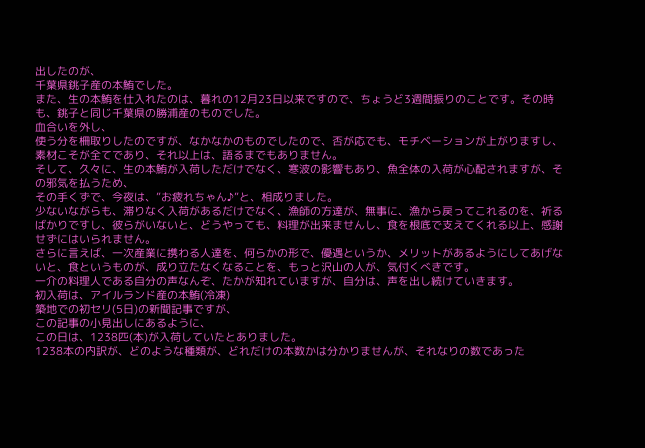出したのが、
千葉県銚子産の本鮪でした。
また、生の本鮪を仕入れたのは、暮れの12月23日以来ですので、ちょうど3週間振りのことです。その時も、銚子と同じ千葉県の勝浦産のものでした。
血合いを外し、
使う分を柵取りしたのですが、なかなかのものでしたので、否が応でも、モチベーションが上がりますし、素材こそが全てであり、それ以上は、語るまでもありません。
そして、久々に、生の本鮪が入荷しただけでなく、寒波の影響もあり、魚全体の入荷が心配されますが、その邪気を払うため、
その手くずで、今夜は、”お疲れちゃん♪”と、相成りました。
少ないながらも、滞りなく入荷があるだけでなく、漁師の方達が、無事に、漁から戻ってこれるのを、祈るばかりですし、彼らがいないと、どうやっても、料理が出来ませんし、食を根底で支えてくれる以上、感謝せずにはいられません。
さらに言えば、一次産業に携わる人達を、何らかの形で、優遇というか、メリットがあるようにしてあげないと、食というものが、成り立たなくなることを、もっと沢山の人が、気付くべきです。
一介の料理人である自分の声なんぞ、たかが知れていますが、自分は、声を出し続けていきます。
初入荷は、アイルランド産の本鮪(冷凍)
築地での初セリ(5日)の新聞記事ですが、
この記事の小見出しにあるように、
この日は、1238匹(本)が入荷していたとありました。
1238本の内訳が、どのような種類が、どれだけの本数かは分かりませんが、それなりの数であった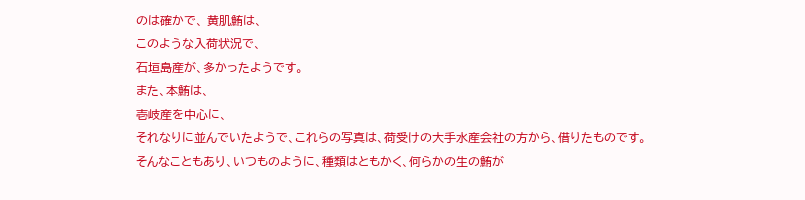のは確かで、 黄肌鮪は、
このような入荷状況で、
石垣島産が、多かったようです。
また、本鮪は、
壱岐産を中心に、
それなりに並んでいたようで、これらの写真は、荷受けの大手水産会社の方から、借りたものです。
そんなこともあり、いつものように、種類はともかく、何らかの生の鮪が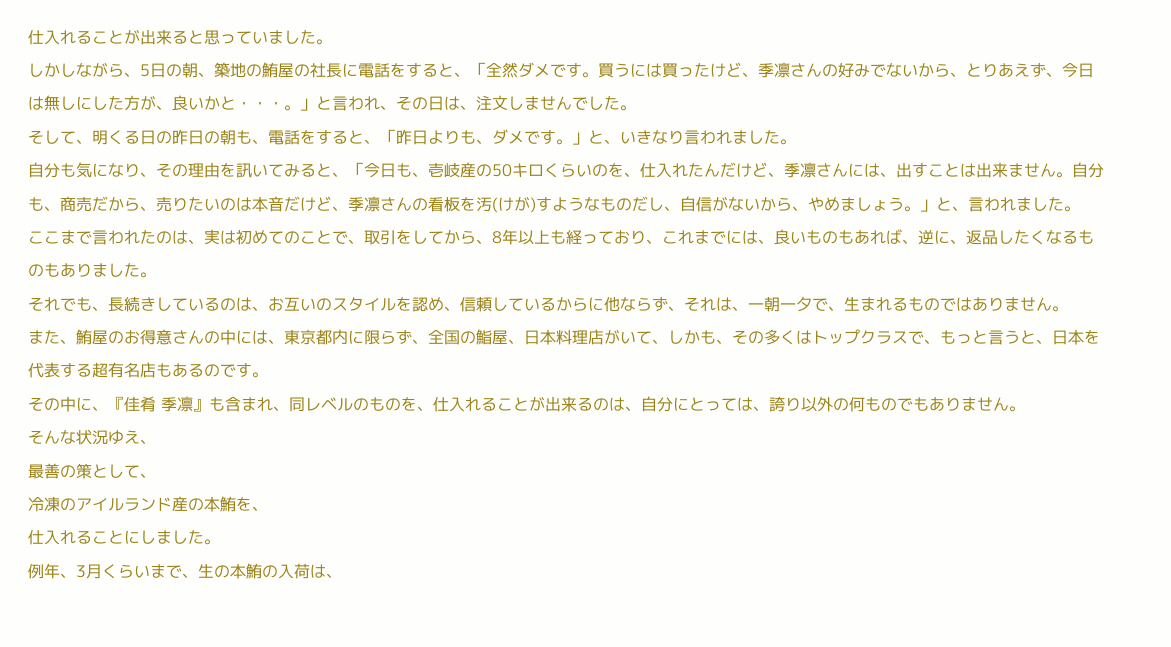仕入れることが出来ると思っていました。
しかしながら、5日の朝、築地の鮪屋の社長に電話をすると、「全然ダメです。買うには買ったけど、季凛さんの好みでないから、とりあえず、今日は無しにした方が、良いかと・・・。」と言われ、その日は、注文しませんでした。
そして、明くる日の昨日の朝も、電話をすると、「昨日よりも、ダメです。」と、いきなり言われました。
自分も気になり、その理由を訊いてみると、「今日も、壱岐産の50キロくらいのを、仕入れたんだけど、季凛さんには、出すことは出来ません。自分も、商売だから、売りたいのは本音だけど、季凛さんの看板を汚(けが)すようなものだし、自信がないから、やめましょう。」と、言われました。
ここまで言われたのは、実は初めてのことで、取引をしてから、8年以上も経っており、これまでには、良いものもあれば、逆に、返品したくなるものもありました。
それでも、長続きしているのは、お互いのスタイルを認め、信頼しているからに他ならず、それは、一朝一夕で、生まれるものではありません。
また、鮪屋のお得意さんの中には、東京都内に限らず、全国の鮨屋、日本料理店がいて、しかも、その多くはトップクラスで、もっと言うと、日本を代表する超有名店もあるのです。
その中に、『佳肴 季凛』も含まれ、同レベルのものを、仕入れることが出来るのは、自分にとっては、誇り以外の何ものでもありません。
そんな状況ゆえ、
最善の策として、
冷凍のアイルランド産の本鮪を、
仕入れることにしました。
例年、3月くらいまで、生の本鮪の入荷は、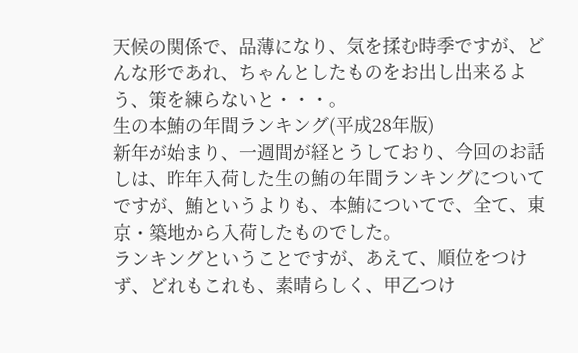天候の関係で、品薄になり、気を揉む時季ですが、どんな形であれ、ちゃんとしたものをお出し出来るよう、策を練らないと・・・。
生の本鮪の年間ランキング(平成28年版)
新年が始まり、一週間が経とうしており、今回のお話しは、昨年入荷した生の鮪の年間ランキングについてですが、鮪というよりも、本鮪についてで、全て、東京・築地から入荷したものでした。
ランキングということですが、あえて、順位をつけず、どれもこれも、素晴らしく、甲乙つけ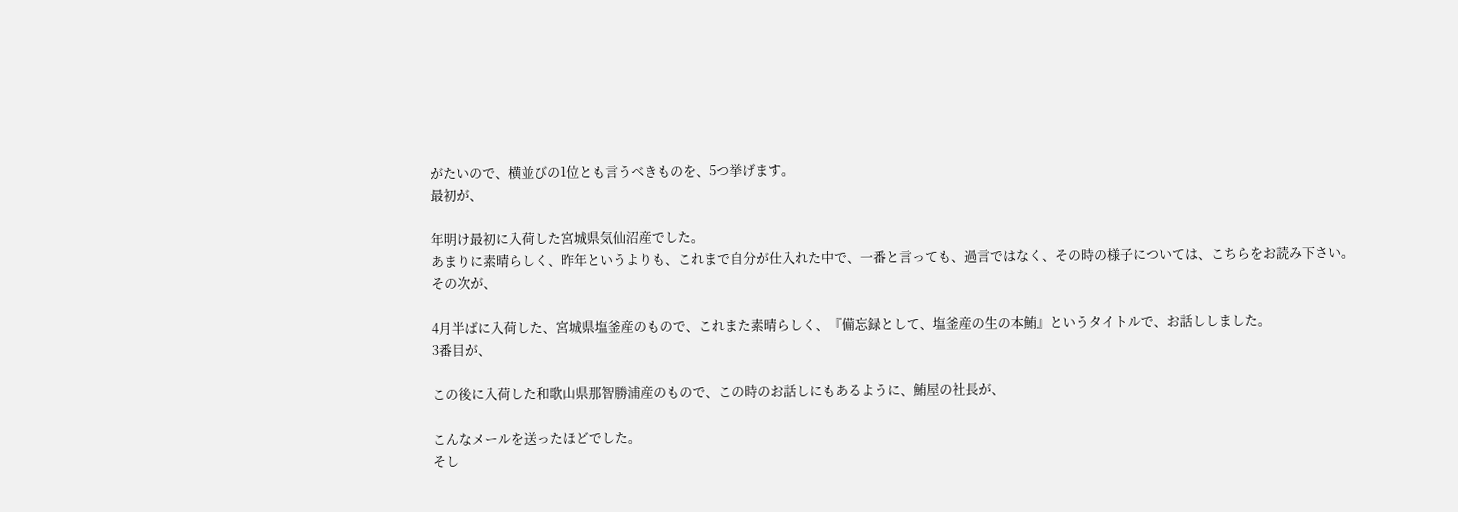がたいので、横並びの1位とも言うべきものを、5つ挙げます。
最初が、

年明け最初に入荷した宮城県気仙沼産でした。
あまりに素晴らしく、昨年というよりも、これまで自分が仕入れた中で、一番と言っても、過言ではなく、その時の様子については、こちらをお読み下さい。
その次が、

4月半ばに入荷した、宮城県塩釜産のもので、これまた素晴らしく、『備忘録として、塩釜産の生の本鮪』というタイトルで、お話ししました。
3番目が、

この後に入荷した和歌山県那智勝浦産のもので、この時のお話しにもあるように、鮪屋の社長が、

こんなメールを送ったほどでした。
そし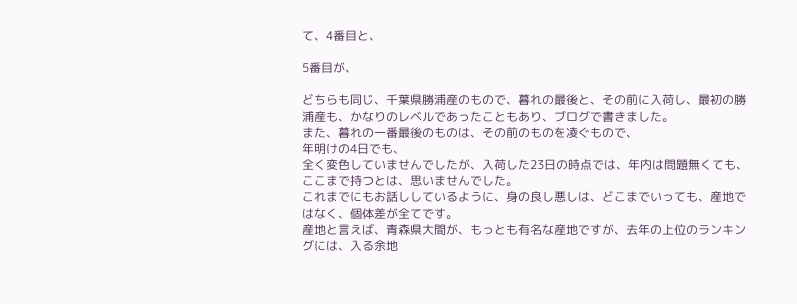て、4番目と、

5番目が、

どちらも同じ、千葉県勝浦産のもので、暮れの最後と、その前に入荷し、最初の勝浦産も、かなりのレベルであったこともあり、ブログで書きました。
また、暮れの一番最後のものは、その前のものを凌ぐもので、
年明けの4日でも、
全く変色していませんでしたが、入荷した23日の時点では、年内は問題無くても、ここまで持つとは、思いませんでした。
これまでにもお話ししているように、身の良し悪しは、どこまでいっても、産地ではなく、個体差が全てです。
産地と言えば、青森県大間が、もっとも有名な産地ですが、去年の上位のランキングには、入る余地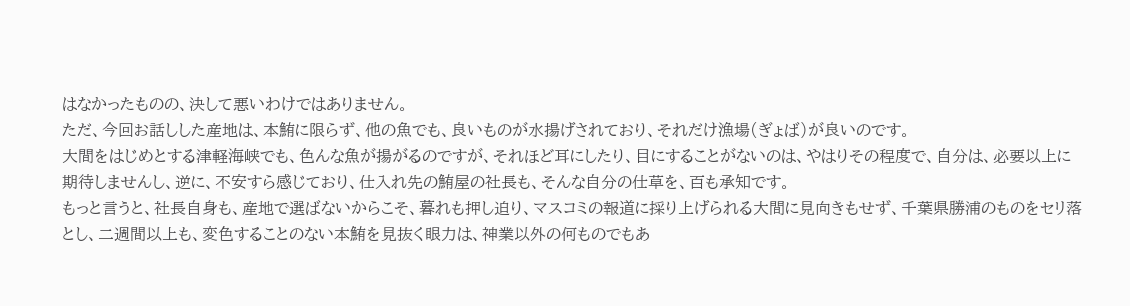はなかったものの、決して悪いわけではありません。
ただ、今回お話しした産地は、本鮪に限らず、他の魚でも、良いものが水揚げされており、それだけ漁場(ぎょば)が良いのです。
大間をはじめとする津軽海峡でも、色んな魚が揚がるのですが、それほど耳にしたり、目にすることがないのは、やはりその程度で、自分は、必要以上に期待しませんし、逆に、不安すら感じており、仕入れ先の鮪屋の社長も、そんな自分の仕草を、百も承知です。
もっと言うと、社長自身も、産地で選ばないからこそ、暮れも押し迫り、マスコミの報道に採り上げられる大間に見向きもせず、千葉県勝浦のものをセリ落とし、二週間以上も、変色することのない本鮪を見抜く眼力は、神業以外の何ものでもあ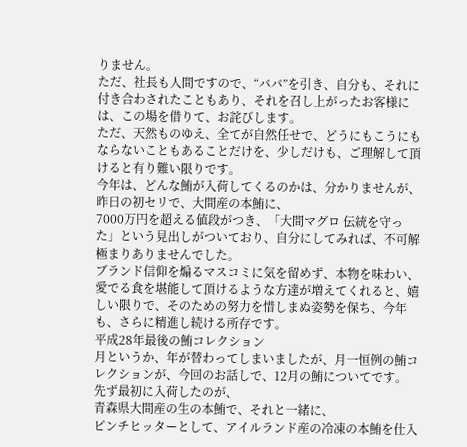りません。
ただ、社長も人間ですので、“ババ”を引き、自分も、それに付き合わされたこともあり、それを召し上がったお客様には、この場を借りて、お詫びします。
ただ、天然ものゆえ、全てが自然任せで、どうにもこうにもならないこともあることだけを、少しだけも、ご理解して頂けると有り難い限りです。
今年は、どんな鮪が入荷してくるのかは、分かりませんが、昨日の初セリで、大間産の本鮪に、
7000万円を超える値段がつき、「大間マグロ 伝統を守った」という見出しがついており、自分にしてみれば、不可解極まりありませんでした。
ブランド信仰を煽るマスコミに気を留めず、本物を味わい、愛でる食を堪能して頂けるような方達が増えてくれると、嬉しい限りで、そのための努力を惜しまぬ姿勢を保ち、今年も、さらに精進し続ける所存です。
平成28年最後の鮪コレクション
月というか、年が替わってしまいましたが、月一恒例の鮪コレクションが、今回のお話しで、12月の鮪についてです。
先ず最初に入荷したのが、
青森県大間産の生の本鮪で、それと一緒に、
ピンチヒッターとして、アイルランド産の冷凍の本鮪を仕入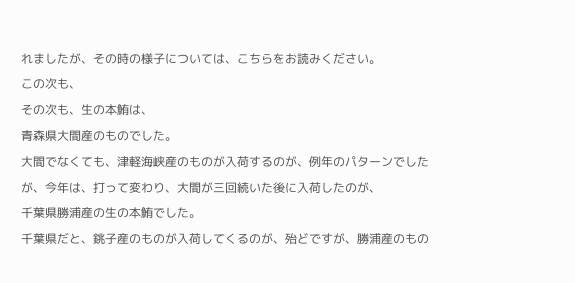れましたが、その時の様子については、こちらをお読みください。
この次も、
その次も、生の本鮪は、
青森県大間産のものでした。
大間でなくても、津軽海峡産のものが入荷するのが、例年のパターンでしたが、今年は、打って変わり、大間が三回続いた後に入荷したのが、
千葉県勝浦産の生の本鮪でした。
千葉県だと、銚子産のものが入荷してくるのが、殆どですが、勝浦産のもの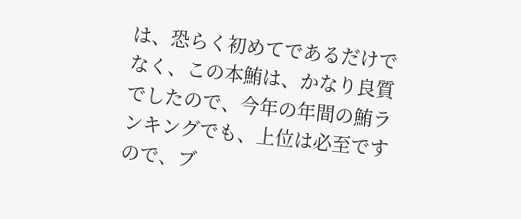は、恐らく初めてであるだけでなく、この本鮪は、かなり良質でしたので、今年の年間の鮪ランキングでも、上位は必至ですので、ブ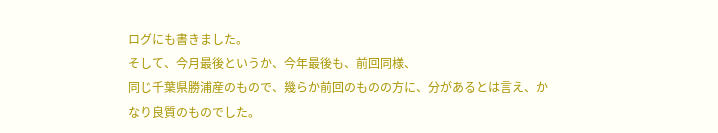ログにも書きました。
そして、今月最後というか、今年最後も、前回同様、
同じ千葉県勝浦産のもので、幾らか前回のものの方に、分があるとは言え、かなり良質のものでした。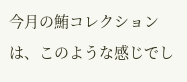今月の鮪コレクションは、このような感じでし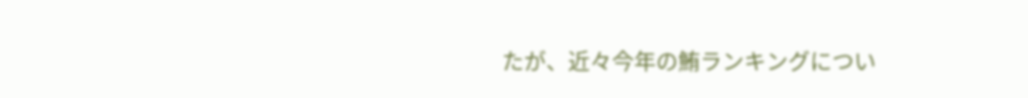たが、近々今年の鮪ランキングについ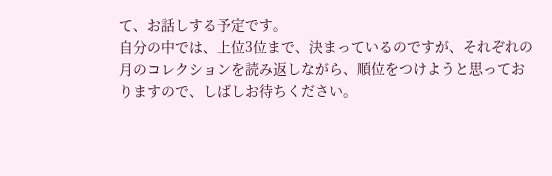て、お話しする予定です。
自分の中では、上位3位まで、決まっているのですが、それぞれの月のコレクションを読み返しながら、順位をつけようと思っておりますので、しばしお待ちください。